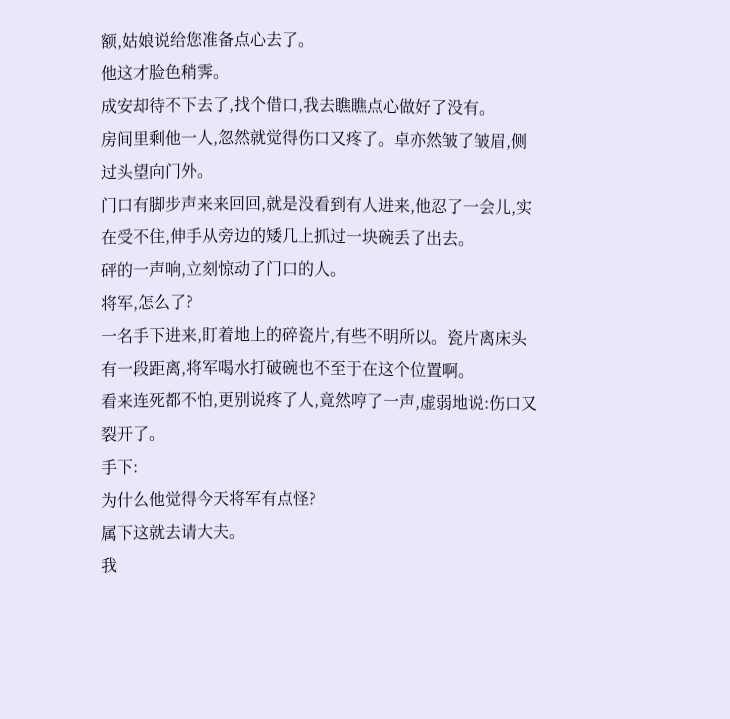额,姑娘说给您准备点心去了。
他这才脸色稍霁。
成安却待不下去了,找个借口,我去瞧瞧点心做好了没有。
房间里剩他一人,忽然就觉得伤口又疼了。卓亦然皱了皱眉,侧过头望向门外。
门口有脚步声来来回回,就是没看到有人进来,他忍了一会儿,实在受不住,伸手从旁边的矮几上抓过一块碗丢了出去。
砰的一声响,立刻惊动了门口的人。
将军,怎么了?
一名手下进来,盯着地上的碎瓷片,有些不明所以。瓷片离床头有一段距离,将军喝水打破碗也不至于在这个位置啊。
看来连死都不怕,更别说疼了人,竟然哼了一声,虚弱地说:伤口又裂开了。
手下:
为什么他觉得今天将军有点怪?
属下这就去请大夫。
我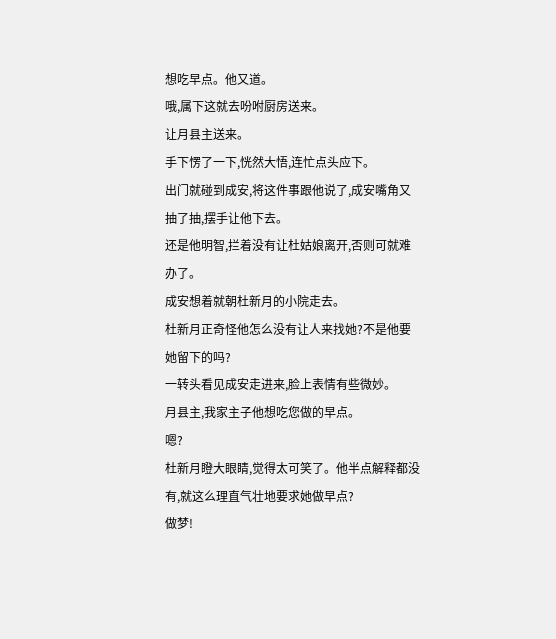想吃早点。他又道。
哦,属下这就去吩咐厨房送来。
让月县主送来。
手下愣了一下,恍然大悟,连忙点头应下。
出门就碰到成安,将这件事跟他说了,成安嘴角又抽了抽,摆手让他下去。
还是他明智,拦着没有让杜姑娘离开,否则可就难办了。
成安想着就朝杜新月的小院走去。
杜新月正奇怪他怎么没有让人来找她?不是他要她留下的吗?
一转头看见成安走进来,脸上表情有些微妙。
月县主,我家主子他想吃您做的早点。
嗯?
杜新月瞪大眼睛,觉得太可笑了。他半点解释都没有,就这么理直气壮地要求她做早点?
做梦!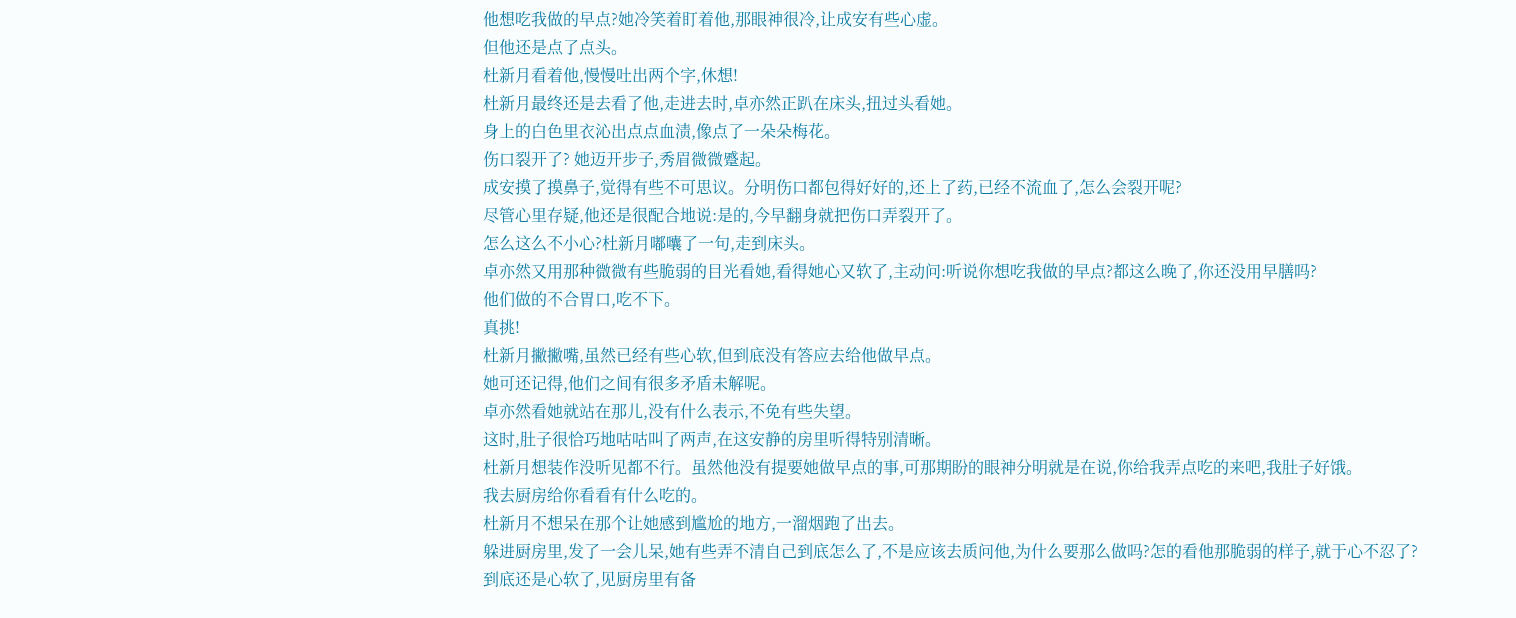他想吃我做的早点?她冷笑着盯着他,那眼神很冷,让成安有些心虚。
但他还是点了点头。
杜新月看着他,慢慢吐出两个字,休想!
杜新月最终还是去看了他,走进去时,卓亦然正趴在床头,扭过头看她。
身上的白色里衣沁出点点血渍,像点了一朵朵梅花。
伤口裂开了? 她迈开步子,秀眉微微蹙起。
成安摸了摸鼻子,觉得有些不可思议。分明伤口都包得好好的,还上了药,已经不流血了,怎么会裂开呢?
尽管心里存疑,他还是很配合地说:是的,今早翻身就把伤口弄裂开了。
怎么这么不小心?杜新月嘟囔了一句,走到床头。
卓亦然又用那种微微有些脆弱的目光看她,看得她心又软了,主动问:听说你想吃我做的早点?都这么晚了,你还没用早膳吗?
他们做的不合胃口,吃不下。
真挑!
杜新月撇撇嘴,虽然已经有些心软,但到底没有答应去给他做早点。
她可还记得,他们之间有很多矛盾未解呢。
卓亦然看她就站在那儿,没有什么表示,不免有些失望。
这时,肚子很恰巧地咕咕叫了两声,在这安静的房里听得特别清晰。
杜新月想装作没听见都不行。虽然他没有提要她做早点的事,可那期盼的眼神分明就是在说,你给我弄点吃的来吧,我肚子好饿。
我去厨房给你看看有什么吃的。
杜新月不想呆在那个让她感到尴尬的地方,一溜烟跑了出去。
躲进厨房里,发了一会儿呆,她有些弄不清自己到底怎么了,不是应该去质问他,为什么要那么做吗?怎的看他那脆弱的样子,就于心不忍了?
到底还是心软了,见厨房里有备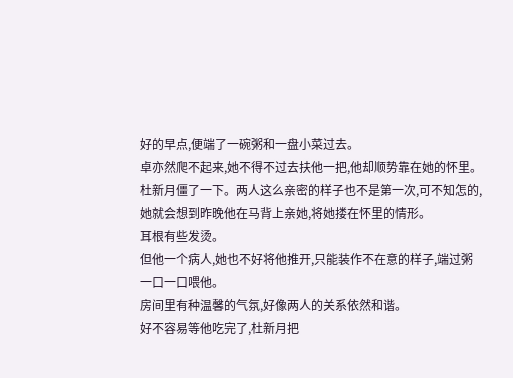好的早点,便端了一碗粥和一盘小菜过去。
卓亦然爬不起来,她不得不过去扶他一把,他却顺势靠在她的怀里。
杜新月僵了一下。两人这么亲密的样子也不是第一次,可不知怎的,她就会想到昨晚他在马背上亲她,将她搂在怀里的情形。
耳根有些发烫。
但他一个病人,她也不好将他推开,只能装作不在意的样子,端过粥一口一口喂他。
房间里有种温馨的气氛,好像两人的关系依然和谐。
好不容易等他吃完了,杜新月把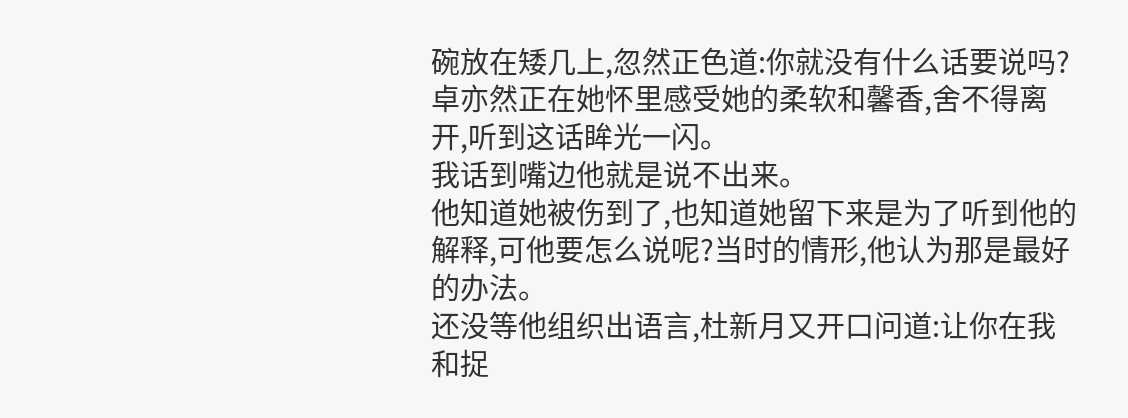碗放在矮几上,忽然正色道:你就没有什么话要说吗?
卓亦然正在她怀里感受她的柔软和馨香,舍不得离开,听到这话眸光一闪。
我话到嘴边他就是说不出来。
他知道她被伤到了,也知道她留下来是为了听到他的解释,可他要怎么说呢?当时的情形,他认为那是最好的办法。
还没等他组织出语言,杜新月又开口问道:让你在我和捉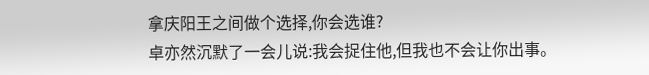拿庆阳王之间做个选择,你会选谁?
卓亦然沉默了一会儿说:我会捉住他,但我也不会让你出事。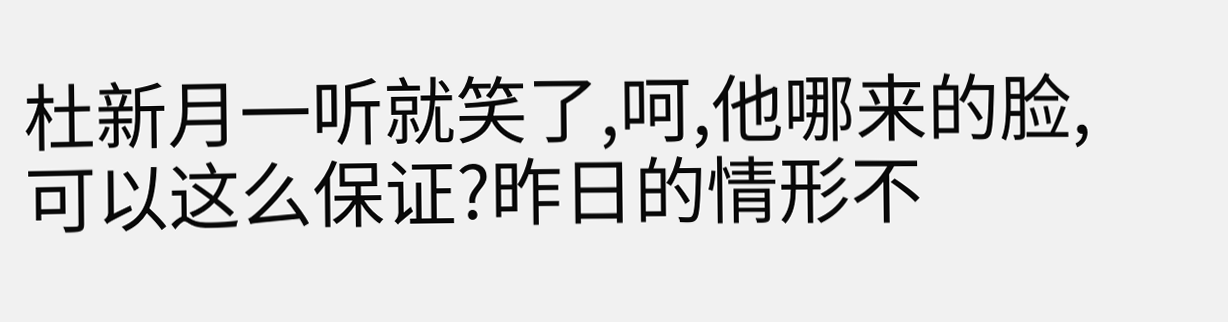杜新月一听就笑了,呵,他哪来的脸,可以这么保证?昨日的情形不